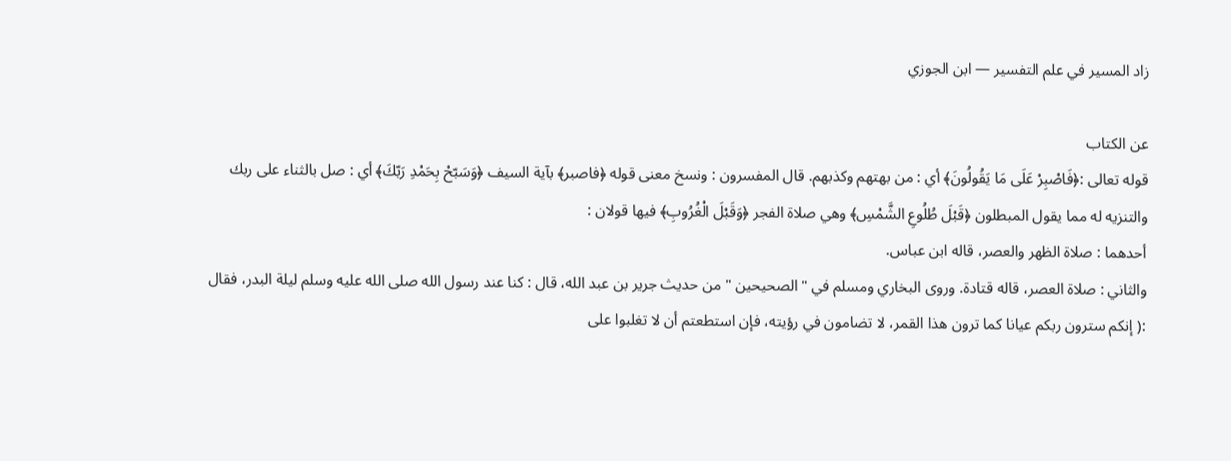زاد المسير في علم التفسير — ابن الجوزي

عن الكتاب
قوله تعالى :﴿فَاصْبِرْ عَلَى مَا يَقُولُونَ﴾ أي : من بهتهم وكذبهم. قال المفسرون : ونسخ معنى قوله ﴿فاصبر﴾ بآية السيف ﴿وَسَبّحْ بِحَمْدِ رَبّكَ﴾ أي : صل بالثناء على ربك والتنزيه له مما يقول المبطلون ﴿قَبْلَ طُلُوعِ الشَّمْسِ﴾ وهي صلاة الفجر ﴿وَقَبْلَ الْغُرُوبِ﴾ فيها قولان :
أحدهما : صلاة الظهر والعصر، قاله ابن عباس.
والثاني : صلاة العصر، قاله قتادة. وروى البخاري ومسلم في " الصحيحين " من حديث جرير بن عبد الله، قال : كنا عند رسول الله صلى الله عليه وسلم ليلة البدر، فقال :( إنكم سترون ربكم عيانا كما ترون هذا القمر، لا تضامون في رؤيته، فإن استطعتم أن لا تغلبوا على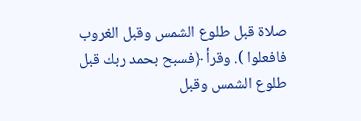صلاة قبل طلوع الشمس وقبل الغروب فافعلوا ). وقرأ ﴿فسبح بحمد ربك قبل طلوع الشمس وقبل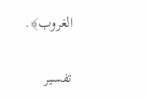الغروب﴾.

تفسير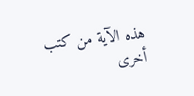هذه الآية من كتب أخرى